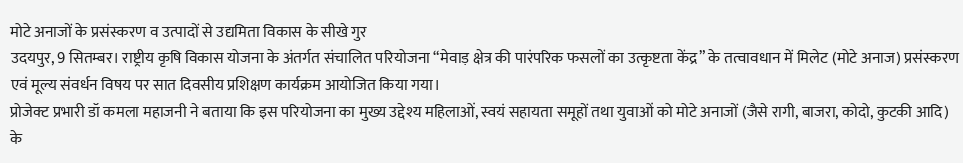मोटे अनाजों के प्रसंस्करण व उत्पादों से उद्यमिता विकास के सीखे गुर
उदयपुर, 9 सितम्बर। राष्ट्रीय कृषि विकास योजना के अंतर्गत संचालित परियोजना “मेवाड़ क्षेत्र की पारंपरिक फसलों का उत्कृष्टता केंद्र” के तत्वावधान में मिलेट (मोटे अनाज) प्रसंस्करण एवं मूल्य संवर्धन विषय पर सात दिवसीय प्रशिक्षण कार्यक्रम आयोजित किया गया।
प्रोजेक्ट प्रभारी डॉ कमला महाजनी ने बताया कि इस परियोजना का मुख्य उद्देश्य महिलाओं, स्वयं सहायता समूहों तथा युवाओं को मोटे अनाजों (जैसे रागी, बाजरा, कोदो, कुटकी आदि) के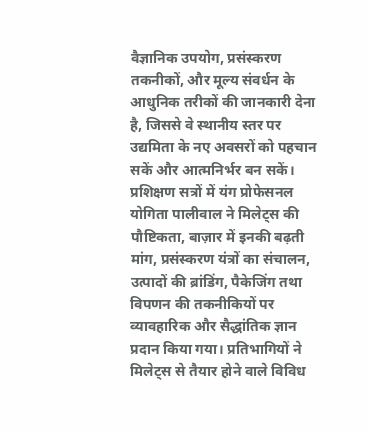वैज्ञानिक उपयोग, प्रसंस्करण तकनीकों, और मूल्य संवर्धन के आधुनिक तरीकों की जानकारी देना है, जिससे वे स्थानीय स्तर पर उद्यमिता के नए अवसरों को पहचान सकें और आत्मनिर्भर बन सकें।
प्रशिक्षण सत्रों में यंग प्रोफेसनल योगिता पालीवाल ने मिलेट्स की पौष्टिकता, बाज़ार में इनकी बढ़ती मांग, प्रसंस्करण यंत्रों का संचालन, उत्पादों की ब्रांडिंग, पैकेजिंग तथा विपणन की तकनीकियों पर व्यावहारिक और सैद्धांतिक ज्ञान प्रदान किया गया। प्रतिभागियों ने मिलेट्स से तैयार होने वाले विविध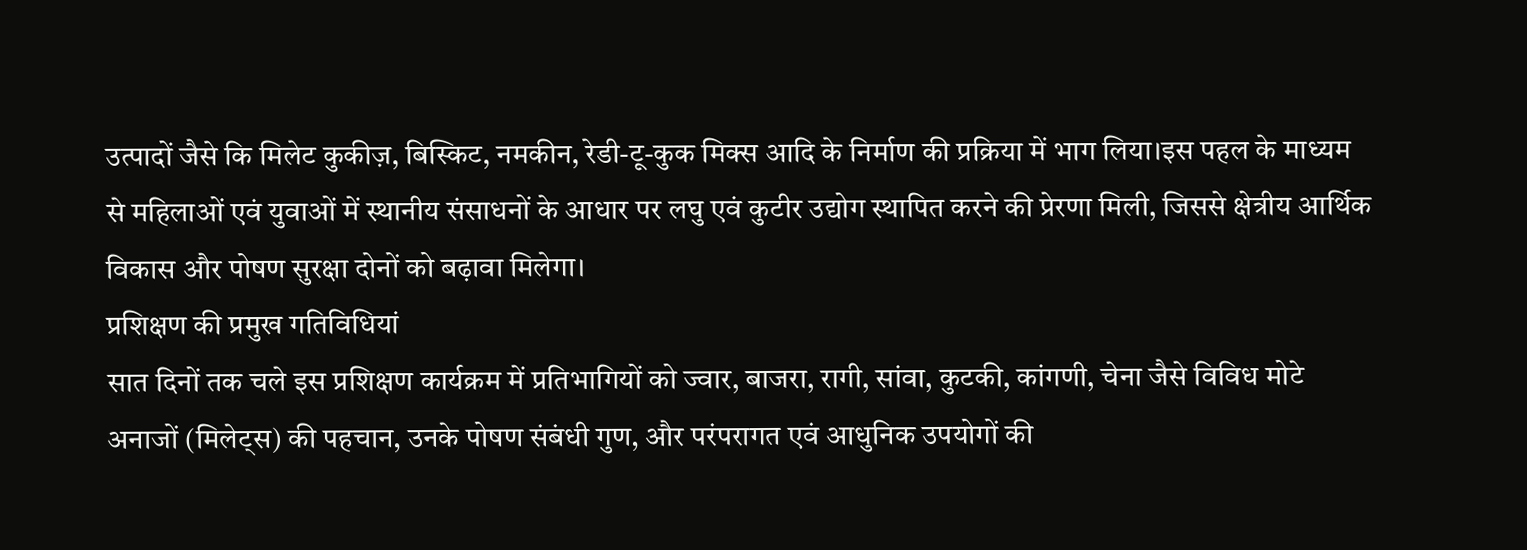उत्पादों जैसे कि मिलेट कुकीज़, बिस्किट, नमकीन, रेडी-टू-कुक मिक्स आदि के निर्माण की प्रक्रिया में भाग लिया।इस पहल के माध्यम से महिलाओं एवं युवाओं में स्थानीय संसाधनों के आधार पर लघु एवं कुटीर उद्योग स्थापित करने की प्रेरणा मिली, जिससे क्षेत्रीय आर्थिक विकास और पोषण सुरक्षा दोनों को बढ़ावा मिलेगा।
प्रशिक्षण की प्रमुख गतिविधियां
सात दिनों तक चले इस प्रशिक्षण कार्यक्रम में प्रतिभागियों को ज्वार, बाजरा, रागी, सांवा, कुटकी, कांगणी, चेना जैसे विविध मोटे अनाजों (मिलेट्स) की पहचान, उनके पोषण संबंधी गुण, और परंपरागत एवं आधुनिक उपयोगों की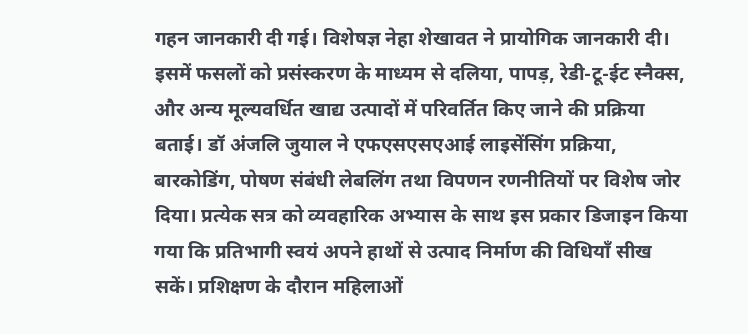गहन जानकारी दी गई। विशेषज्ञ नेहा शेखावत ने प्रायोगिक जानकारी दी। इसमें फसलों को प्रसंस्करण के माध्यम से दलिया, पापड़, रेडी-टू-ईट स्नैक्स, और अन्य मूल्यवर्धित खाद्य उत्पादों में परिवर्तित किए जाने की प्रक्रिया बताई। डॉ अंजलि जुयाल ने एफएसएसएआई लाइसेंसिंग प्रक्रिया, बारकोडिंग, पोषण संबंधी लेबलिंग तथा विपणन रणनीतियों पर विशेष जोर दिया। प्रत्येक सत्र को व्यवहारिक अभ्यास के साथ इस प्रकार डिजाइन किया गया कि प्रतिभागी स्वयं अपने हाथों से उत्पाद निर्माण की विधियाँ सीख सकें। प्रशिक्षण के दौरान महिलाओं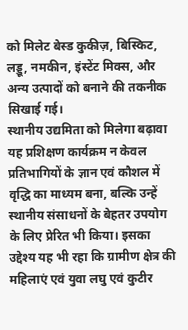को मिलेट बेस्ड कुकीज़, बिस्किट, लड्डू, नमकीन, इंस्टेंट मिक्स, और अन्य उत्पादों को बनाने की तकनीक सिखाई गई।
स्थानीय उद्यमिता को मिलेगा बढ़ावा
यह प्रशिक्षण कार्यक्रम न केवल प्रतिभागियों के ज्ञान एवं कौशल में वृद्धि का माध्यम बना, बल्कि उन्हें स्थानीय संसाधनों के बेहतर उपयोग के लिए प्रेरित भी किया। इसका उद्देश्य यह भी रहा कि ग्रामीण क्षेत्र की महिलाएं एवं युवा लघु एवं कुटीर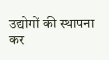उद्योगों की स्थापना कर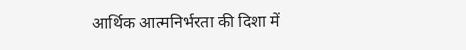आर्थिक आत्मनिर्भरता की दिशा में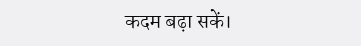कदम बढ़ा सकें।